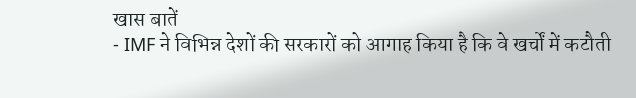खास बातें
- IMF ने विभिन्न देशों की सरकारों को आगाह किया है कि वे खर्चों में कटौती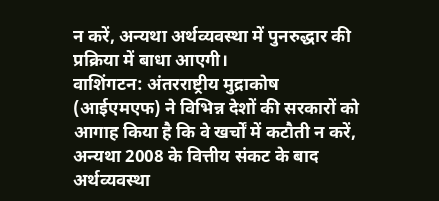न करें, अन्यथा अर्थव्यवस्था में पुनरुद्धार की प्रक्रिया में बाधा आएगी।
वाशिंगटन: अंतरराष्ट्रीय मुद्राकोष (आईएमएफ) ने विभिन्न देशों की सरकारों को आगाह किया है कि वे खर्चों में कटौती न करें, अन्यथा 2008 के वित्तीय संकट के बाद अर्थव्यवस्था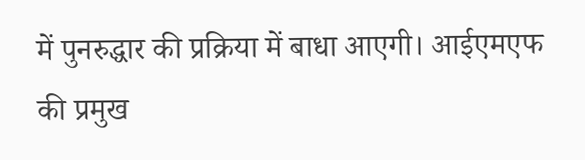में पुनरुद्धार की प्रक्रिया में बाधा आएगी। आईएमएफ की प्रमुख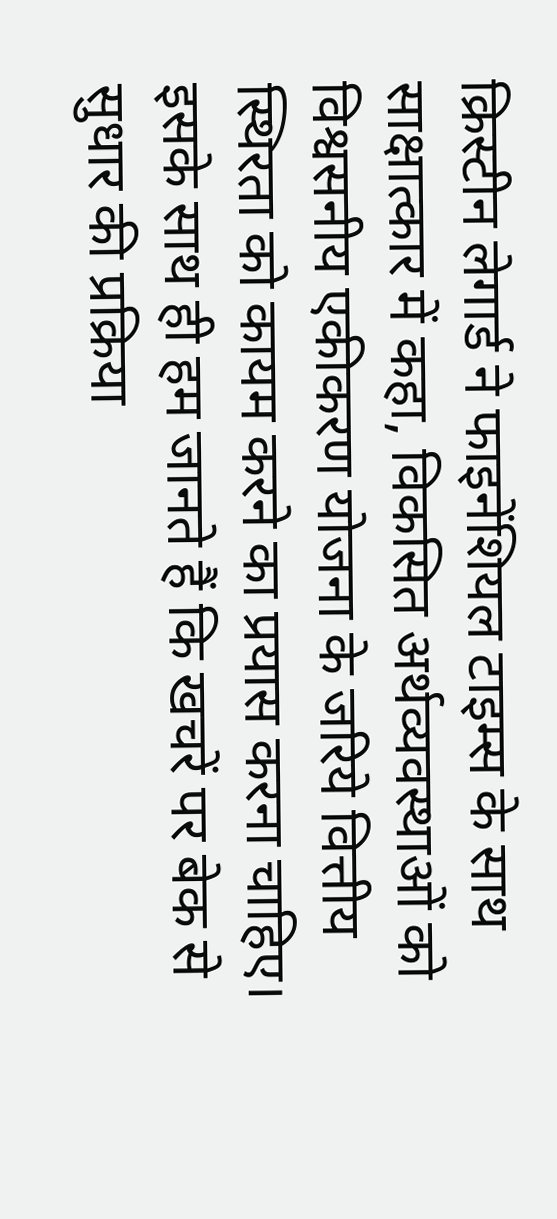क्रिस्टीन लेगार्ड ने फाइनेंशियल टाइम्स के साथ साक्षात्कार में कहा, विकसित अर्थव्यवस्थाओं को विश्वसनीय एकीकरण योजना के जरिये वित्तीय स्थिरता को कायम करने का प्रयास करना चाहिए। इसके साथ ही हम जानते हैं कि खचरें पर बेक से सुधार की प्रक्रिया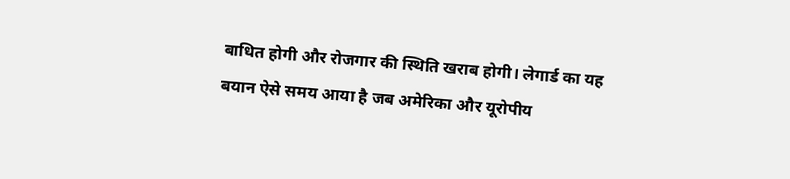बाधित होगी और रोजगार की स्थिति खराब होगी। लेगार्ड का यह बयान ऐसे समय आया है जब अमेरिका और यूरोपीय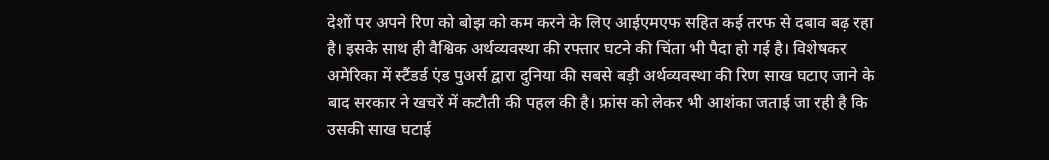देशों पर अपने रिण को बोझ को कम करने के लिए आईएमएफ सहित कई तरफ से दबाव बढ़ रहा है। इसके साथ ही वैश्विक अर्थव्यवस्था की रफ्तार घटने की चिंता भी पैदा हो गई है। विशेषकर अमेरिका में स्टैंडर्ड एंड पुअर्स द्वारा दुनिया की सबसे बड़ी अर्थव्यवस्था की रिण साख घटाए जाने के बाद सरकार ने खचरें में कटौती की पहल की है। फ्रांस को लेकर भी आशंका जताई जा रही है कि उसकी साख घटाई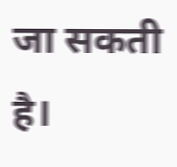जा सकती है।